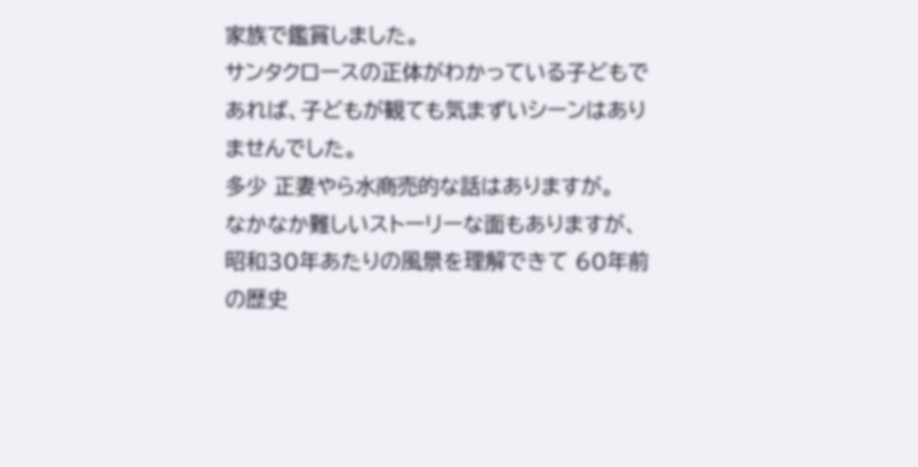家族で鑑賞しました。
サンタクロースの正体がわかっている子どもであれば、子どもが観ても気まずいシーンはありませんでした。
多少 正妻やら水商売的な話はありますが。
なかなか難しいストーリーな面もありますが、昭和30年あたりの風景を理解できて 60年前の歴史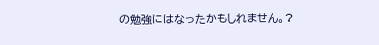の勉強にはなったかもしれません。?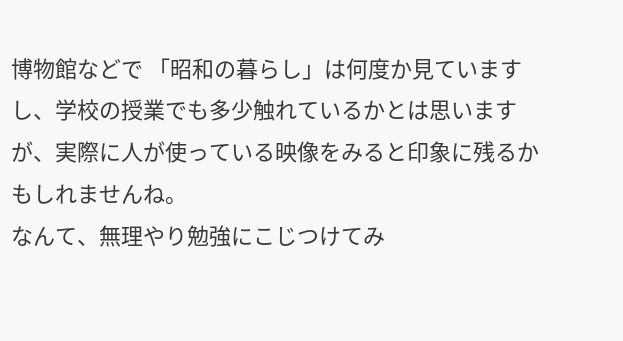博物館などで 「昭和の暮らし」は何度か見ていますし、学校の授業でも多少触れているかとは思いますが、実際に人が使っている映像をみると印象に残るかもしれませんね。
なんて、無理やり勉強にこじつけてみ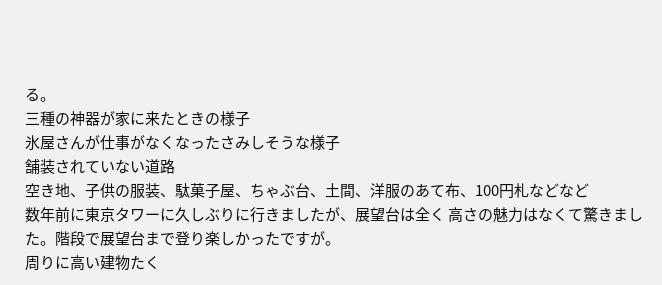る。
三種の神器が家に来たときの様子
氷屋さんが仕事がなくなったさみしそうな様子
舗装されていない道路
空き地、子供の服装、駄菓子屋、ちゃぶ台、土間、洋服のあて布、100円札などなど
数年前に東京タワーに久しぶりに行きましたが、展望台は全く 高さの魅力はなくて驚きました。階段で展望台まで登り楽しかったですが。
周りに高い建物たく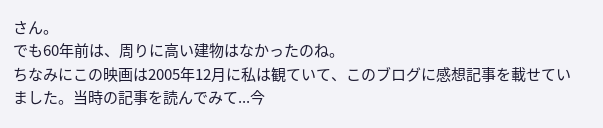さん。
でも60年前は、周りに高い建物はなかったのね。
ちなみにこの映画は2005年12月に私は観ていて、このブログに感想記事を載せていました。当時の記事を読んでみて...今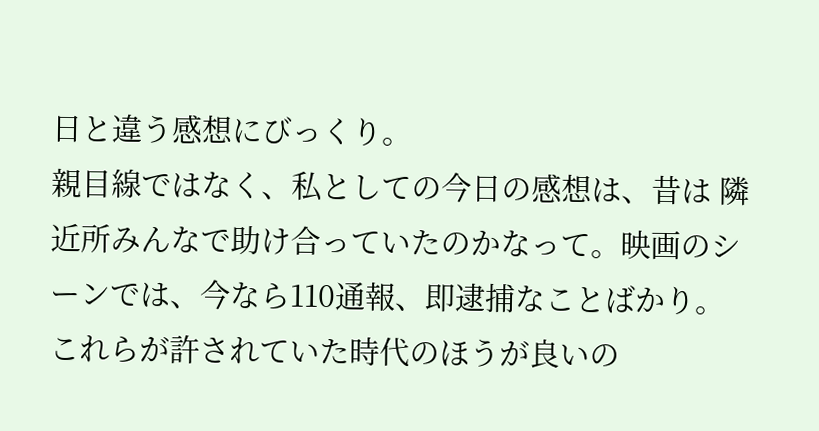日と違う感想にびっくり。
親目線ではなく、私としての今日の感想は、昔は 隣近所みんなで助け合っていたのかなって。映画のシーンでは、今なら110通報、即逮捕なことばかり。
これらが許されていた時代のほうが良いの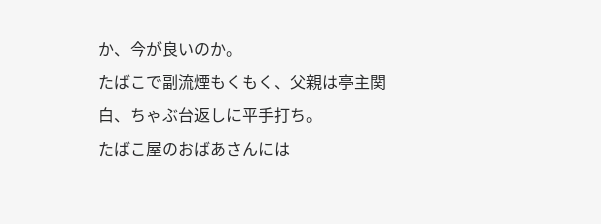か、今が良いのか。
たばこで副流煙もくもく、父親は亭主関白、ちゃぶ台返しに平手打ち。
たばこ屋のおばあさんには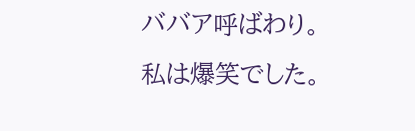ババア呼ばわり。
私は爆笑でした。